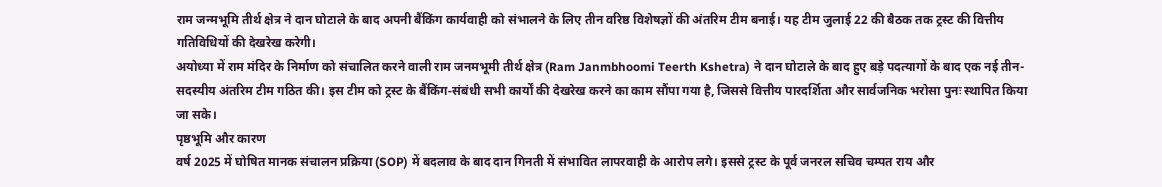राम जन्मभूमि तीर्थ क्षेत्र ने दान घोटाले के बाद अपनी बैंकिंग कार्यवाही को संभालने के लिए तीन वरिष्ठ विशेषज्ञों की अंतरिम टीम बनाई। यह टीम जुलाई 22 की बैठक तक ट्रस्ट की वित्तीय गतिविधियों की देखरेख करेगी।
अयोध्या में राम मंदिर के निर्माण को संचालित करने वाली राम जनमभूमी तीर्थ क्षेत्र (Ram Janmbhoomi Teerth Kshetra) ने दान घोटाले के बाद हुए बड़े पदत्यागों के बाद एक नई तीन-सदस्यीय अंतरिम टीम गठित की। इस टीम को ट्रस्ट के बैंकिंग‑संबंधी सभी कार्यों की देखरेख करने का काम सौंपा गया है, जिससे वित्तीय पारदर्शिता और सार्वजनिक भरोसा पुनः स्थापित किया जा सके।
पृष्ठभूमि और कारण
वर्ष 2025 में घोषित मानक संचालन प्रक्रिया (SOP) में बदलाव के बाद दान गिनती में संभावित लापरवाही के आरोप लगे। इससे ट्रस्ट के पूर्व जनरल सचिव चम्पत राय और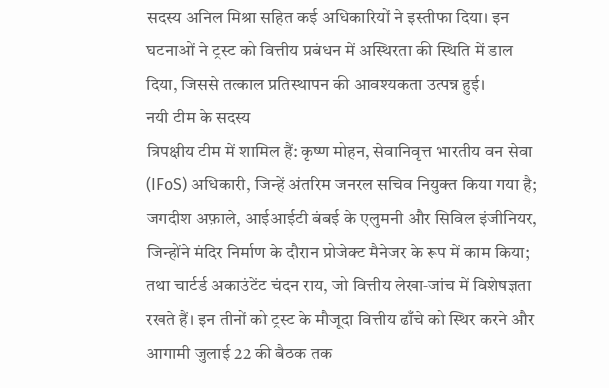सदस्य अनिल मिश्रा सहित कई अधिकारियों ने इस्तीफा दिया। इन घटनाओं ने ट्रस्ट को वित्तीय प्रबंधन में अस्थिरता की स्थिति में डाल दिया, जिससे तत्काल प्रतिस्थापन की आवश्यकता उत्पन्न हुई।
नयी टीम के सदस्य
त्रिपक्षीय टीम में शामिल हैं: कृष्ण मोहन, सेवानिवृत्त भारतीय वन सेवा (IFoS) अधिकारी, जिन्हें अंतरिम जनरल सचिव नियुक्त किया गया है; जगदीश अफ़ाले, आईआईटी बंबई के एलुमनी और सिविल इंजीनियर, जिन्होंने मंदिर निर्माण के दौरान प्रोजेक्ट मैनेजर के रूप में काम किया; तथा चार्टर्ड अकाउंटेंट चंदन राय, जो वित्तीय लेखा‑जांच में विशेषज्ञता रखते हैं। इन तीनों को ट्रस्ट के मौजूदा वित्तीय ढाँचे को स्थिर करने और आगामी जुलाई 22 की बैठक तक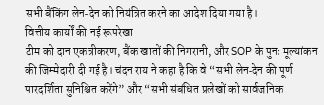सभी बैंकिंग लेन‑देन को नियंत्रित करने का आदेश दिया गया है।
वित्तीय कार्यों की नई रूपरेखा
टीम को दान एकत्रीकरण, बैंक खातों की निगरानी, और SOP के पुनः मूल्यांकन की जिम्मेदारी दी गई है। चंदन राय ने कहा है कि वे “सभी लेन‑देन की पूर्ण पारदर्शिता सुनिश्चित करेंगे” और “सभी संबंधित प्रलेखों को सार्वजनिक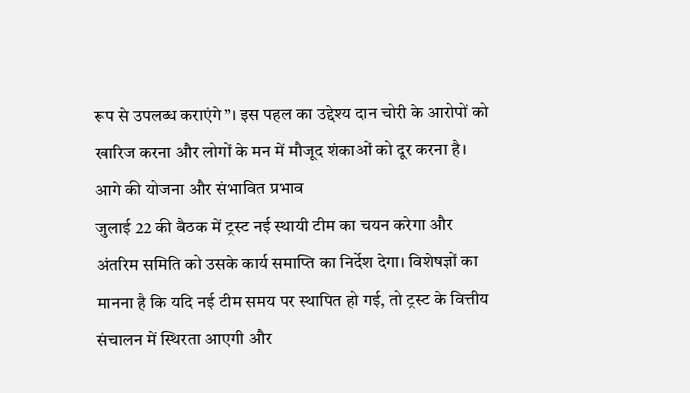रूप से उपलब्ध कराएंगे”। इस पहल का उद्देश्य दान चोरी के आरोपों को खारिज करना और लोगों के मन में मौजूद शंकाओं को दूर करना है।
आगे की योजना और संभावित प्रभाव
जुलाई 22 की बैठक में ट्रस्ट नई स्थायी टीम का चयन करेगा और अंतरिम समिति को उसके कार्य समाप्ति का निर्देश देगा। विशेषज्ञों का मानना है कि यदि नई टीम समय पर स्थापित हो गई, तो ट्रस्ट के वित्तीय संचालन में स्थिरता आएगी और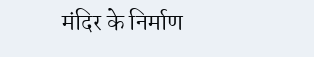मंदिर के निर्माण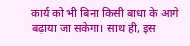कार्य को भी बिना किसी बाधा के आगे बढ़ाया जा सकेगा। साथ ही, इस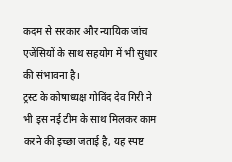कदम से सरकार और न्यायिक जांच एजेंसियों के साथ सहयोग में भी सुधार की संभावना है।
ट्रस्ट के कोषाध्यक्ष गोविंद देव गिरी ने भी इस नई टीम के साथ मिलकर काम करने की इच्छा जताई है, यह स्पष्ट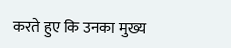करते हुए कि उनका मुख्य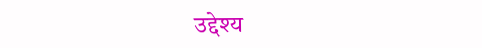उद्देश्य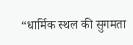“धार्मिक स्थल की सुगमता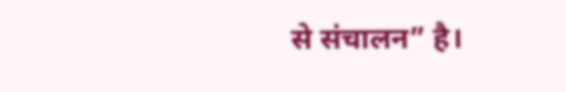से संचालन” है।